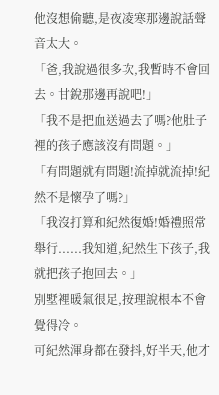他沒想偷聽,是夜凌寒那邊說話聲音太大。
「爸,我說過很多次,我暫時不會回去。甘銳那邊再說吧!」
「我不是把血送過去了嗎?他肚子裡的孩子應該沒有問題。」
「有問題就有問題!流掉就流掉!紀然不是懷孕了嗎?」
「我沒打算和紀然復婚!婚禮照常舉行......我知道,紀然生下孩子,我就把孩子抱回去。」
別墅裡暖氣很足,按理說根本不會覺得冷。
可紀然渾身都在發抖,好半天,他才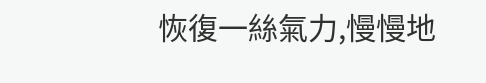恢復一絲氣力,慢慢地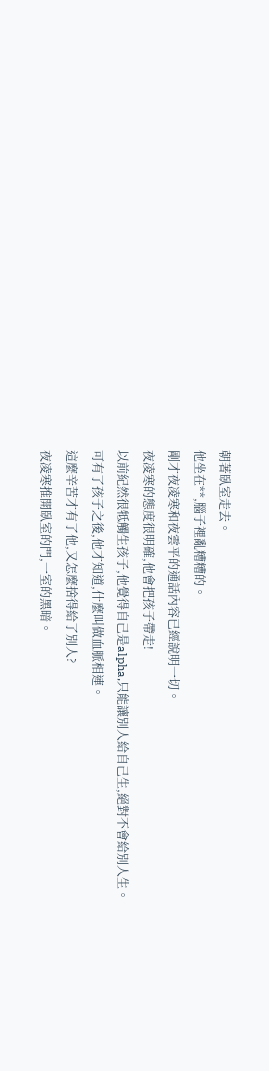朝著臥室走去。
他坐在**,腦子裡亂糟糟的。
剛才夜凌寒和夜雲平的通話內容已經說明一切。
夜凌寒的態度很明確,他會把孩子帶走!
以前紀然很牴觸生孩子,他覺得自己是alpha,只能讓別人給自己生,絕對不會給別人生。
可有了孩子之後,他才知道,什麼叫做血脈相連。
這麼辛苦才有了他,又怎麼捨得給了別人?
夜凌寒推開臥室的門,一室的黑暗。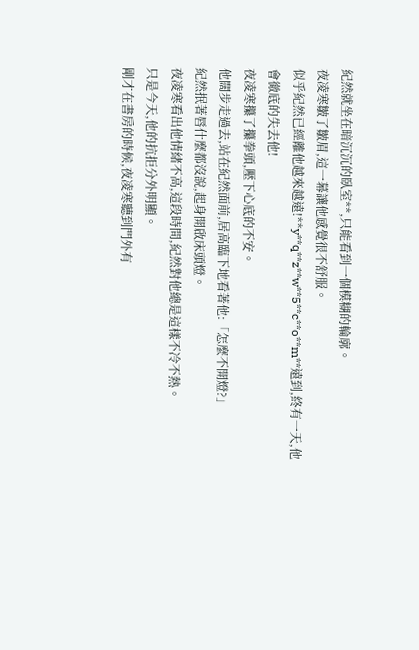紀然就坐在暗沉沉的臥室**,只能看到一個模糊的輪廓。
夜凌寒皺了皺眉,這一幕讓他感覺很不舒服。
似乎紀然已經離他越來越遠!**y**q**z**w**5**c**o**m**遠到,終有一天,他會徹底的失去他!
夜凌寒攥了攥拳頭,壓下心底的不安。
他闊步走過去,站在紀然面前,居高臨下地看著他:「怎麼不開燈?」
紀然抿著唇什麼都沒說,起身開啟床頭燈。
夜凌寒看出他情緒不高,這段時間,紀然對他總是這樣不冷不熱。
只是今天,他的抗拒分外明顯。
剛才在書房的時候,夜凌寒聽到門外有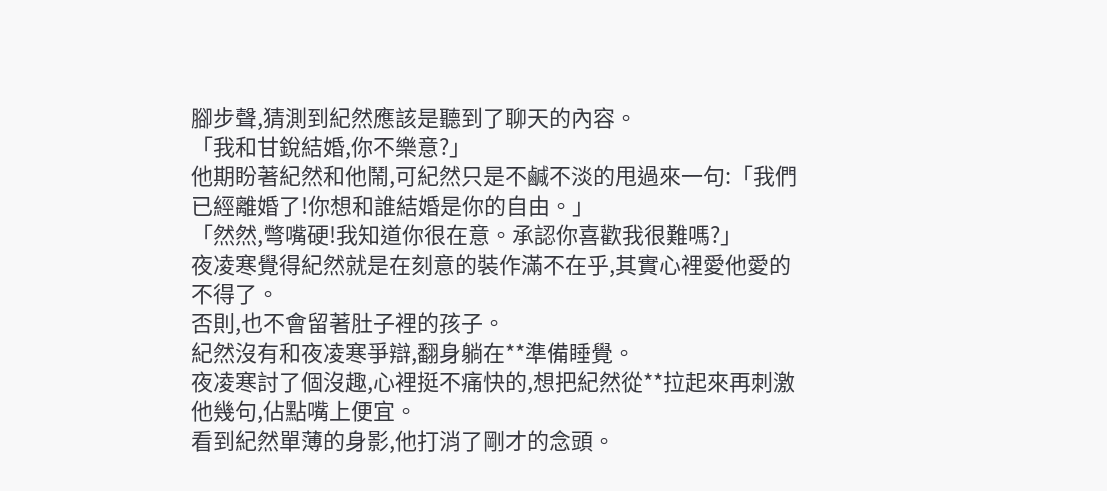腳步聲,猜測到紀然應該是聽到了聊天的內容。
「我和甘銳結婚,你不樂意?」
他期盼著紀然和他鬧,可紀然只是不鹹不淡的甩過來一句:「我們已經離婚了!你想和誰結婚是你的自由。」
「然然,彆嘴硬!我知道你很在意。承認你喜歡我很難嗎?」
夜凌寒覺得紀然就是在刻意的裝作滿不在乎,其實心裡愛他愛的不得了。
否則,也不會留著肚子裡的孩子。
紀然沒有和夜凌寒爭辯,翻身躺在**準備睡覺。
夜凌寒討了個沒趣,心裡挺不痛快的,想把紀然從**拉起來再刺激他幾句,佔點嘴上便宜。
看到紀然單薄的身影,他打消了剛才的念頭。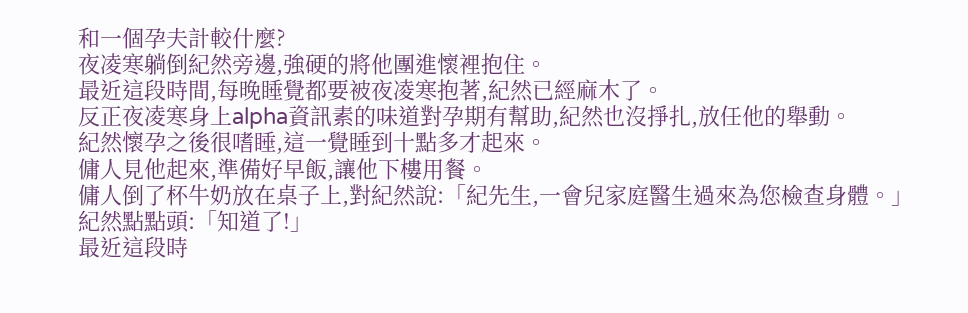和一個孕夫計較什麼?
夜凌寒躺倒紀然旁邊,強硬的將他團進懷裡抱住。
最近這段時間,每晚睡覺都要被夜凌寒抱著,紀然已經麻木了。
反正夜凌寒身上alpha資訊素的味道對孕期有幫助,紀然也沒掙扎,放任他的舉動。
紀然懷孕之後很嗜睡,這一覺睡到十點多才起來。
傭人見他起來,準備好早飯,讓他下樓用餐。
傭人倒了杯牛奶放在桌子上,對紀然說:「紀先生,一會兒家庭醫生過來為您檢查身體。」
紀然點點頭:「知道了!」
最近這段時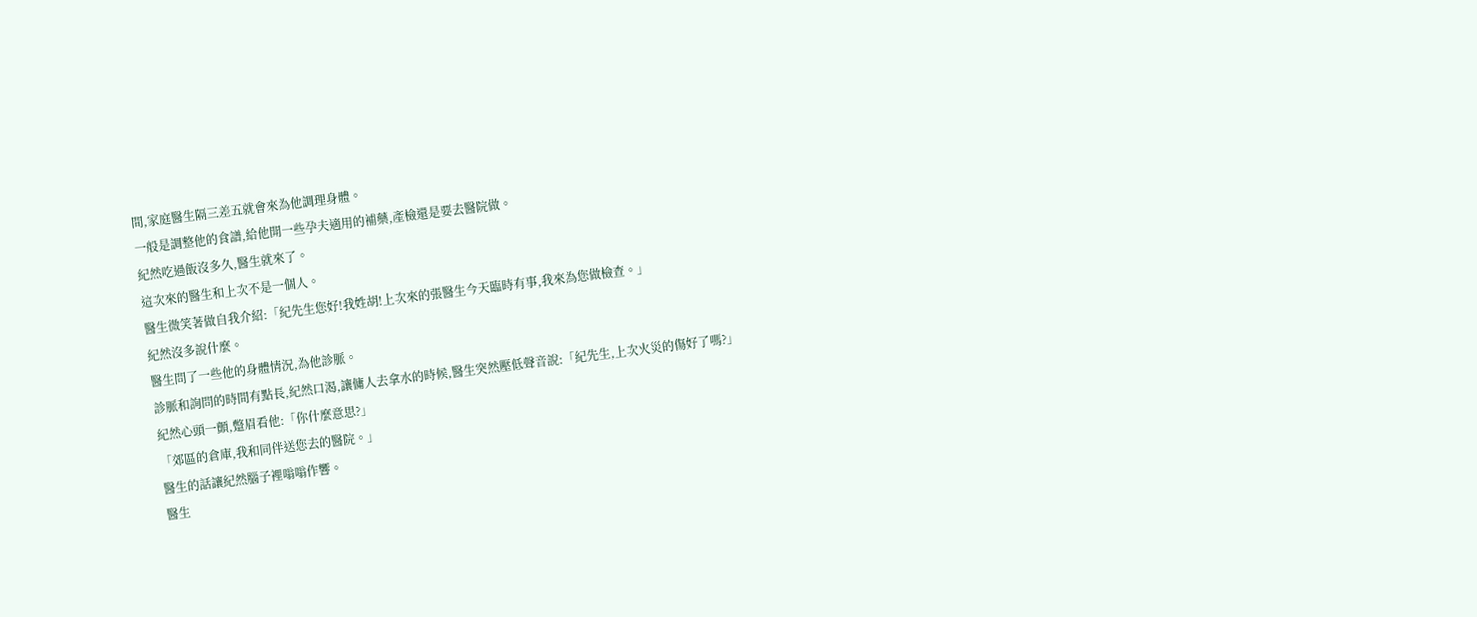間,家庭醫生隔三差五就會來為他調理身體。
一般是調整他的食譜,給他開一些孕夫適用的補藥,產檢還是要去醫院做。
紀然吃過飯沒多久,醫生就來了。
這次來的醫生和上次不是一個人。
醫生微笑著做自我介紹:「紀先生您好!我姓胡!上次來的張醫生今天臨時有事,我來為您做檢查。」
紀然沒多說什麼。
醫生問了一些他的身體情況,為他診脈。
診脈和詢問的時間有點長,紀然口渴,讓傭人去拿水的時候,醫生突然壓低聲音說:「紀先生,上次火災的傷好了嗎?」
紀然心頭一顫,蹩眉看他:「你什麼意思?」
「郊區的倉庫,我和同伴送您去的醫院。」
醫生的話讓紀然腦子裡嗡嗡作響。
醫生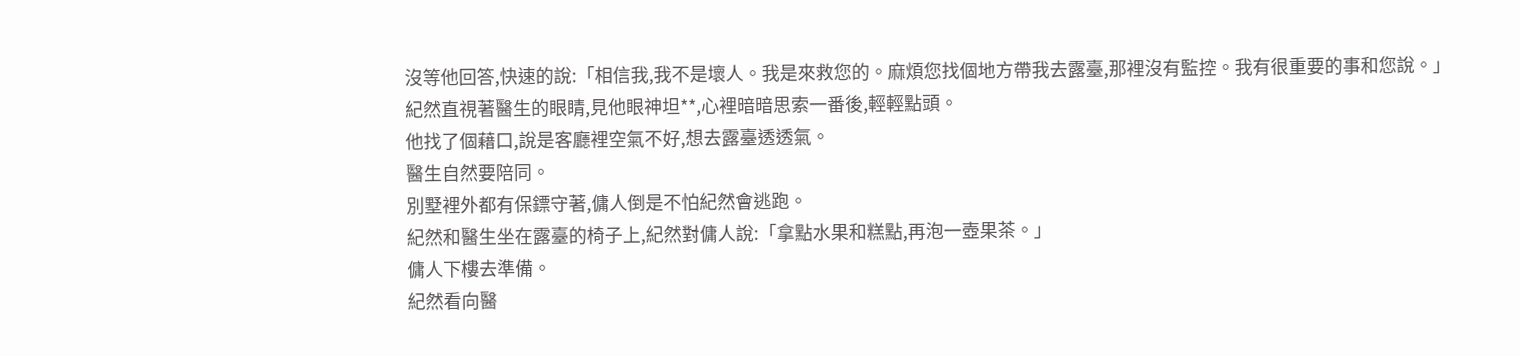沒等他回答,快速的說:「相信我,我不是壞人。我是來救您的。麻煩您找個地方帶我去露臺,那裡沒有監控。我有很重要的事和您說。」
紀然直視著醫生的眼睛,見他眼神坦**,心裡暗暗思索一番後,輕輕點頭。
他找了個藉口,說是客廳裡空氣不好,想去露臺透透氣。
醫生自然要陪同。
別墅裡外都有保鏢守著,傭人倒是不怕紀然會逃跑。
紀然和醫生坐在露臺的椅子上,紀然對傭人說:「拿點水果和糕點,再泡一壺果茶。」
傭人下樓去準備。
紀然看向醫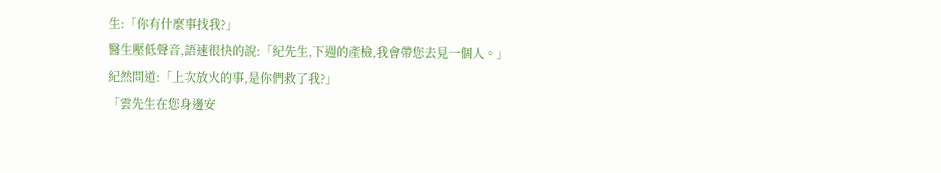生:「你有什麼事找我?」
醫生壓低聲音,語速很快的說:「紀先生,下週的產檢,我會帶您去見一個人。」
紀然問道:「上次放火的事,是你們救了我?」
「雲先生在您身邊安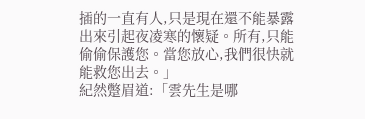插的一直有人,只是現在還不能暴露出來引起夜凌寒的懷疑。所有,只能偷偷保護您。當您放心,我們很快就能救您出去。」
紀然蹩眉道:「雲先生是哪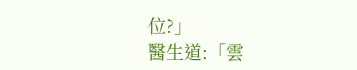位?」
醫生道:「雲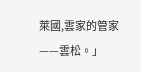萊國,雲家的管家——雲松。」